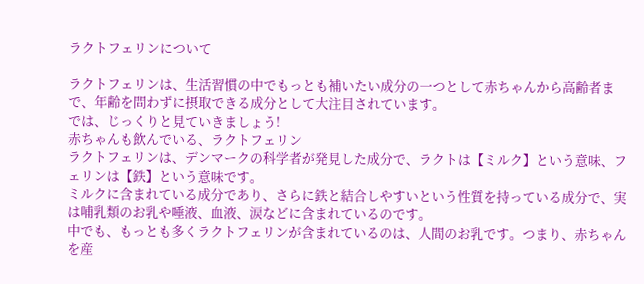ラクトフェリンについて

ラクトフェリンは、生活習慣の中でもっとも補いたい成分の一つとして赤ちゃんから高齢者まで、年齢を問わずに摂取できる成分として大注目されています。
では、じっくりと見ていきましょう!
赤ちゃんも飲んでいる、ラクトフェリン
ラクトフェリンは、デンマークの科学者が発見した成分で、ラクトは【ミルク】という意味、フェリンは【鉄】という意味です。
ミルクに含まれている成分であり、さらに鉄と結合しやすいという性質を持っている成分で、実は哺乳類のお乳や唾液、血液、涙などに含まれているのです。
中でも、もっとも多くラクトフェリンが含まれているのは、人間のお乳です。つまり、赤ちゃんを産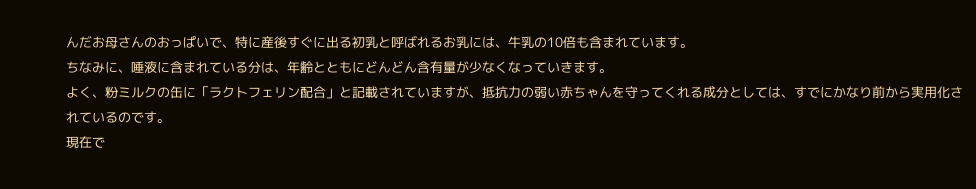んだお母さんのおっぱいで、特に産後すぐに出る初乳と呼ばれるお乳には、牛乳の10倍も含まれています。
ちなみに、唾液に含まれている分は、年齢とともにどんどん含有量が少なくなっていきます。
よく、粉ミルクの缶に「ラクトフェリン配合」と記載されていますが、抵抗力の弱い赤ちゃんを守ってくれる成分としては、すでにかなり前から実用化されているのです。
現在で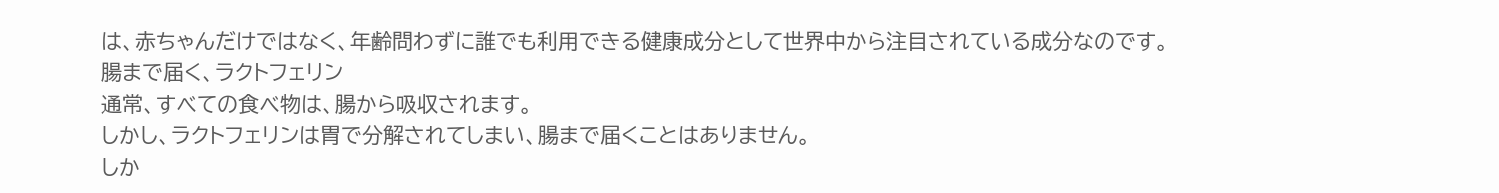は、赤ちゃんだけではなく、年齢問わずに誰でも利用できる健康成分として世界中から注目されている成分なのです。
腸まで届く、ラクトフェリン
通常、すべての食べ物は、腸から吸収されます。
しかし、ラクトフェリンは胃で分解されてしまい、腸まで届くことはありません。
しか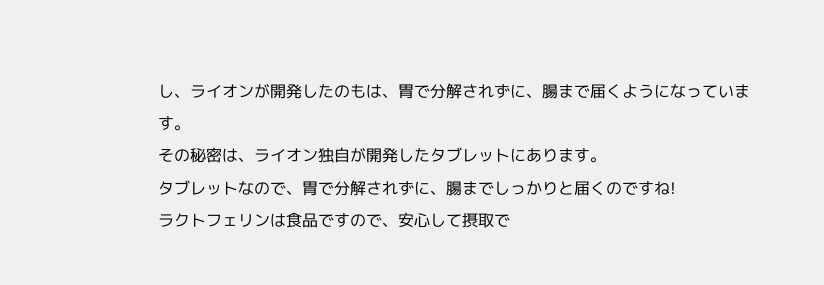し、ライオンが開発したのもは、胃で分解されずに、腸まで届くようになっています。
その秘密は、ライオン独自が開発したタブレットにあります。
タブレットなので、胃で分解されずに、腸までしっかりと届くのですね!
ラクトフェリンは食品ですので、安心して摂取で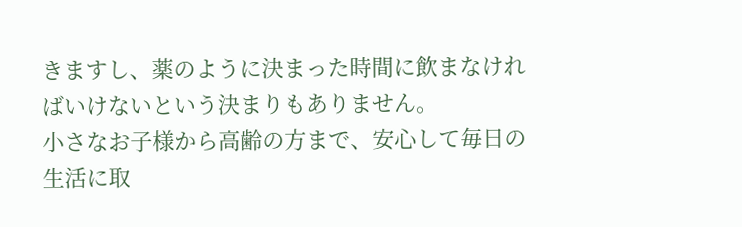きますし、薬のように決まった時間に飲まなければいけないという決まりもありません。
小さなお子様から高齢の方まで、安心して毎日の生活に取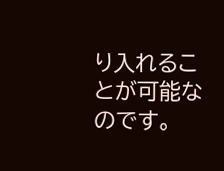り入れることが可能なのです。